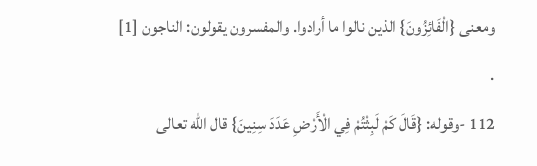ومعنى {الْفَائِزُونَ} الذين نالوا ما أرادوا. والمفسرون يقولون: الناجون [1] .
112 -وقوله: {قَالَ كَمْ لَبِثْتُمْ فِي الْأَرْضِ عَدَدَ سِنِينَ} قال الله تعالى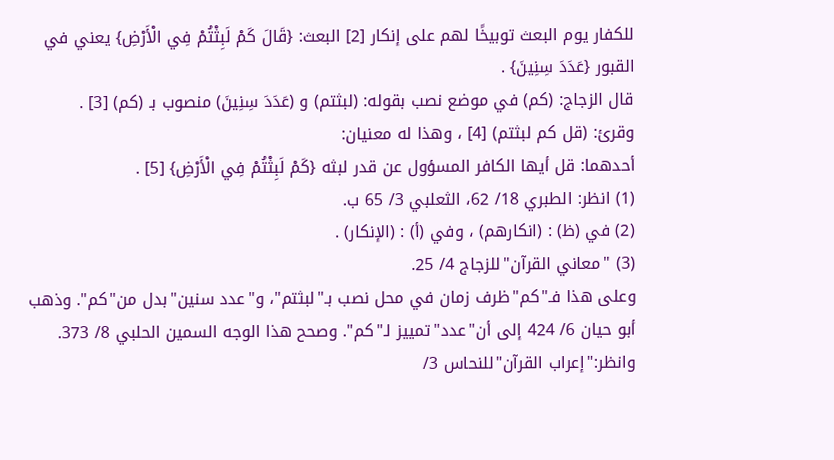للكفار يوم البعث توبيخًا لهم على إنكار [2] البعث: {قَالَ كَمْ لَبِثْتُمْ فِي الْأَرْضِ} يعني في القبور {عَدَدَ سِنِينَ} .
قال الزجاج: (كم) في موضع نصب بقوله: (لبثتم) و (عَدَدَ سِنِينَ) منصوب بـ (كم) [3] .
وقرئ: (قل كم لبثتم) [4] ، وهذا له معنيان:
أحدهما: قل أيها الكافر المسؤول عن قدر لبثه {كَمْ لَبِثْتُمْ فِي الْأَرْضِ} [5] .
(1) انظر: الطبري 18/ 62، الثعلبي 3/ 65 ب.
(2) في (ظ) : (انكارهم) ، وفي (أ) : (الإنكار) .
(3) "معاني القرآن"للزجاج 4/ 25.
وعلى هذا فـ"كم"ظرف زمان في محل نصب بـ"لبثتم"، و"عدد سنين"بدل من"كم". وذهب أبو حيان 6/ 424 إلى أن"عدد"تمييز لـ"كم". وصحح هذا الوجه السمين الحلبي 8/ 373.
وانظر:"إعراب القرآن"للنحاس 3/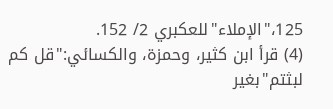125،"الإملاء"للعكبري 2/ 152.
(4) قرأ ابن كثير، وحمزة، والكسائي:"قل كم لبثتم"بغير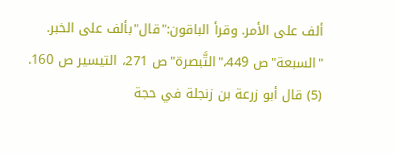ألف على الأمر. وقرأ الباقون:"قال"بألف على الخبر.
"السبعة"ص 449،"التَّبصرة"ص 271، التيسير ص 160.
(5) قال أبو زرعة بن زنجلة في حجة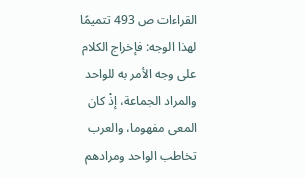القراءات ص 493 تتميمًا لهذا الوجه: فإخراج الكلام على وجه الأمر به للواحد والمراد الجماعة، إذْ كان المعى مفهوما، والعرب تخاطب الواحد ومرادهم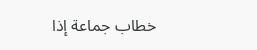خطاب جماعة إذا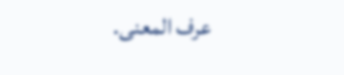عرف المعنى.